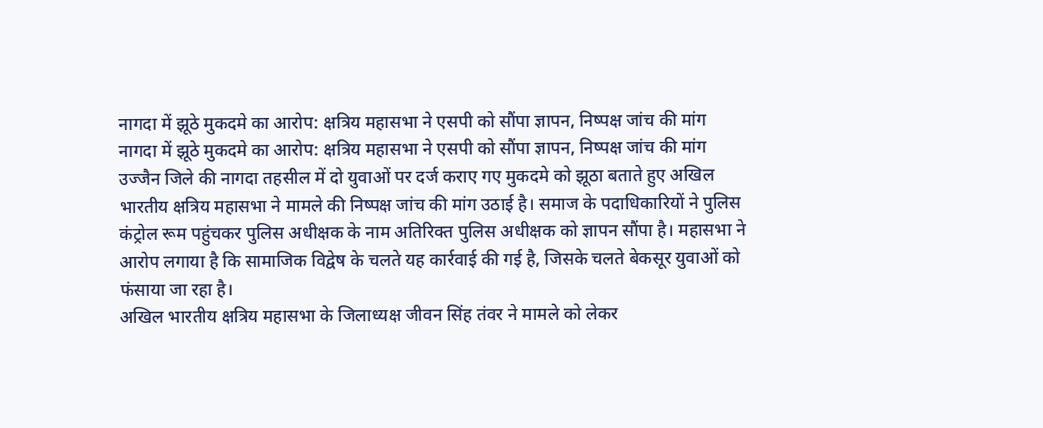नागदा में झूठे मुकदमे का आरोप: क्षत्रिय महासभा ने एसपी को सौंपा ज्ञापन, निष्पक्ष जांच की मांग
नागदा में झूठे मुकदमे का आरोप: क्षत्रिय महासभा ने एसपी को सौंपा ज्ञापन, निष्पक्ष जांच की मांग
उज्जैन जिले की नागदा तहसील में दो युवाओं पर दर्ज कराए गए मुकदमे को झूठा बताते हुए अखिल भारतीय क्षत्रिय महासभा ने मामले की निष्पक्ष जांच की मांग उठाई है। समाज के पदाधिकारियों ने पुलिस कंट्रोल रूम पहुंचकर पुलिस अधीक्षक के नाम अतिरिक्त पुलिस अधीक्षक को ज्ञापन सौंपा है। महासभा ने आरोप लगाया है कि सामाजिक विद्वेष के चलते यह कार्रवाई की गई है, जिसके चलते बेकसूर युवाओं को फंसाया जा रहा है।
अखिल भारतीय क्षत्रिय महासभा के जिलाध्यक्ष जीवन सिंह तंवर ने मामले को लेकर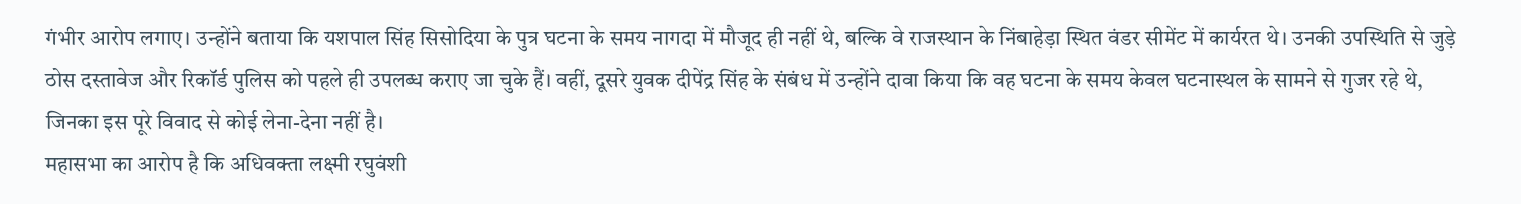गंभीर आरोप लगाए। उन्होंने बताया कि यशपाल सिंह सिसोदिया के पुत्र घटना के समय नागदा में मौजूद ही नहीं थे, बल्कि वे राजस्थान के निंबाहेड़ा स्थित वंडर सीमेंट में कार्यरत थे। उनकी उपस्थिति से जुड़े ठोस दस्तावेज और रिकॉर्ड पुलिस को पहले ही उपलब्ध कराए जा चुके हैं। वहीं, दूसरे युवक दीपेंद्र सिंह के संबंध में उन्होंने दावा किया कि वह घटना के समय केवल घटनास्थल के सामने से गुजर रहे थे, जिनका इस पूरे विवाद से कोई लेना-देना नहीं है।
महासभा का आरोप है कि अधिवक्ता लक्ष्मी रघुवंशी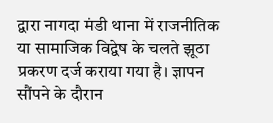द्वारा नागदा मंडी थाना में राजनीतिक या सामाजिक विद्वेष के चलते झूठा प्रकरण दर्ज कराया गया है। ज्ञापन सौंपने के दौरान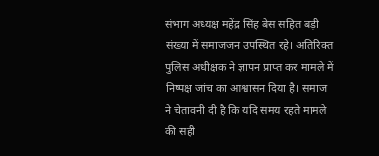संभाग अध्यक्ष महेंद्र सिंह बेस सहित बड़ी संख्या में समाजजन उपस्थित रहे। अतिरिक्त पुलिस अधीक्षक ने ज्ञापन प्राप्त कर मामले में निष्पक्ष जांच का आश्वासन दिया है। समाज ने चेतावनी दी है कि यदि समय रहते मामले की सही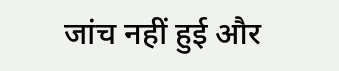जांच नहीं हुई और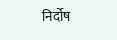निर्दोष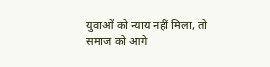युवाओं को न्याय नहीं मिला, तो समाज को आगे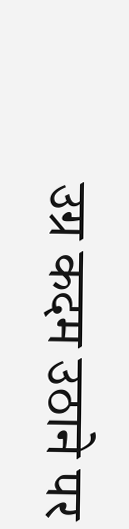उग्र कदम उठाने पर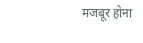मजबूर होना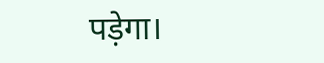पड़ेगा।